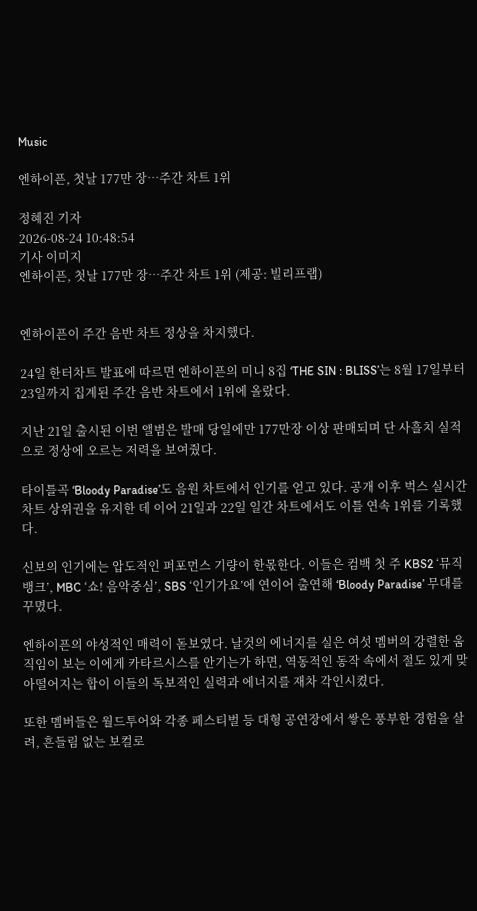Music

엔하이픈, 첫날 177만 장…주간 차트 1위

정혜진 기자
2026-08-24 10:48:54
기사 이미지
엔하이픈, 첫날 177만 장…주간 차트 1위 (제공: 빌리프랩)


엔하이픈이 주간 음반 차트 정상을 차지했다.

24일 한터차트 발표에 따르면 엔하이픈의 미니 8집 ‘THE SIN : BLISS’는 8월 17일부터 23일까지 집계된 주간 음반 차트에서 1위에 올랐다.

지난 21일 출시된 이번 앨범은 발매 당일에만 177만장 이상 판매되며 단 사흘치 실적으로 정상에 오르는 저력을 보여줬다.

타이틀곡 ‘Bloody Paradise’도 음원 차트에서 인기를 얻고 있다. 공개 이후 벅스 실시간 차트 상위권을 유지한 데 이어 21일과 22일 일간 차트에서도 이틀 연속 1위를 기록했다.

신보의 인기에는 압도적인 퍼포먼스 기량이 한몫한다. 이들은 컴백 첫 주 KBS2 ‘뮤직뱅크’, MBC ‘쇼! 음악중심’, SBS ‘인기가요’에 연이어 출연해 ‘Bloody Paradise’ 무대를 꾸몄다.

엔하이픈의 야성적인 매력이 돋보였다. 날것의 에너지를 실은 여섯 멤버의 강렬한 움직임이 보는 이에게 카타르시스를 안기는가 하면, 역동적인 동작 속에서 절도 있게 맞아떨어지는 합이 이들의 독보적인 실력과 에너지를 재차 각인시켰다.

또한 멤버들은 월드투어와 각종 페스티벌 등 대형 공연장에서 쌓은 풍부한 경험을 살려, 흔들림 없는 보컬로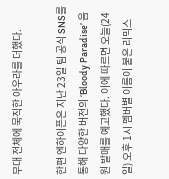무대 전체에 묵직한 아우라를 더했다.

한편 엔하이픈은 지난 23일 팀 공식 SNS를 통해 다양한 버전의 ‘Bloody Paradise’ 음원 발매를 예고했다. 이에 따르면 오늘(24일) 오후 1시 멤버별 이름이 붙은 리믹스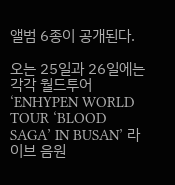앨범 6종이 공개된다.

오는 25일과 26일에는 각각 월드투어 ‘ENHYPEN WORLD TOUR ‘BLOOD SAGA’ IN BUSAN’ 라이브 음원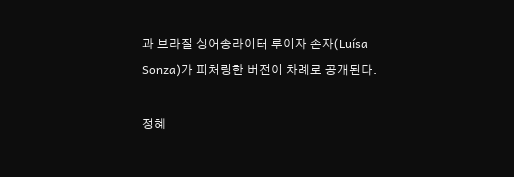과 브라질 싱어송라이터 루이자 손자(Luísa Sonza)가 피처링한 버전이 차례로 공개된다.

정혜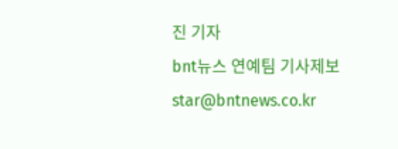진 기자
bnt뉴스 연예팀 기사제보 star@bntnews.co.kr